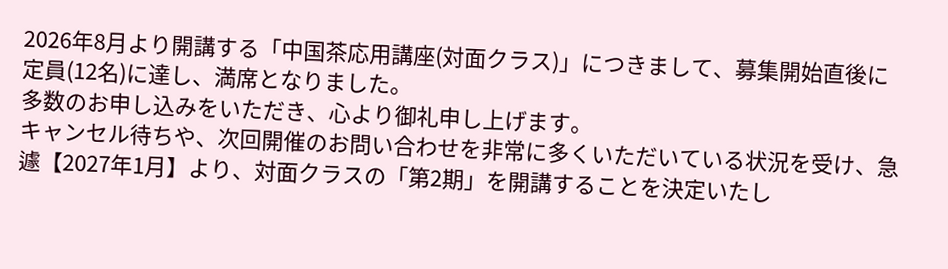2026年8月より開講する「中国茶応用講座(対面クラス)」につきまして、募集開始直後に定員(12名)に達し、満席となりました。
多数のお申し込みをいただき、心より御礼申し上げます。
キャンセル待ちや、次回開催のお問い合わせを非常に多くいただいている状況を受け、急遽【2027年1月】より、対面クラスの「第2期」を開講することを決定いたし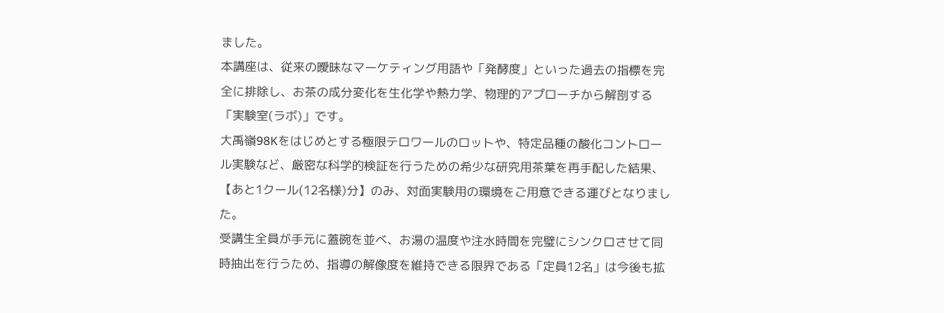ました。
本講座は、従来の曖昧なマーケティング用語や「発酵度」といった過去の指標を完全に排除し、お茶の成分変化を生化学や熱力学、物理的アプローチから解剖する「実験室(ラボ)」です。
大禹嶺98Kをはじめとする極限テロワールのロットや、特定品種の酸化コントロール実験など、厳密な科学的検証を行うための希少な研究用茶葉を再手配した結果、【あと1クール(12名様)分】のみ、対面実験用の環境をご用意できる運びとなりました。
受講生全員が手元に蓋碗を並べ、お湯の温度や注水時間を完璧にシンクロさせて同時抽出を行うため、指導の解像度を維持できる限界である「定員12名」は今後も拡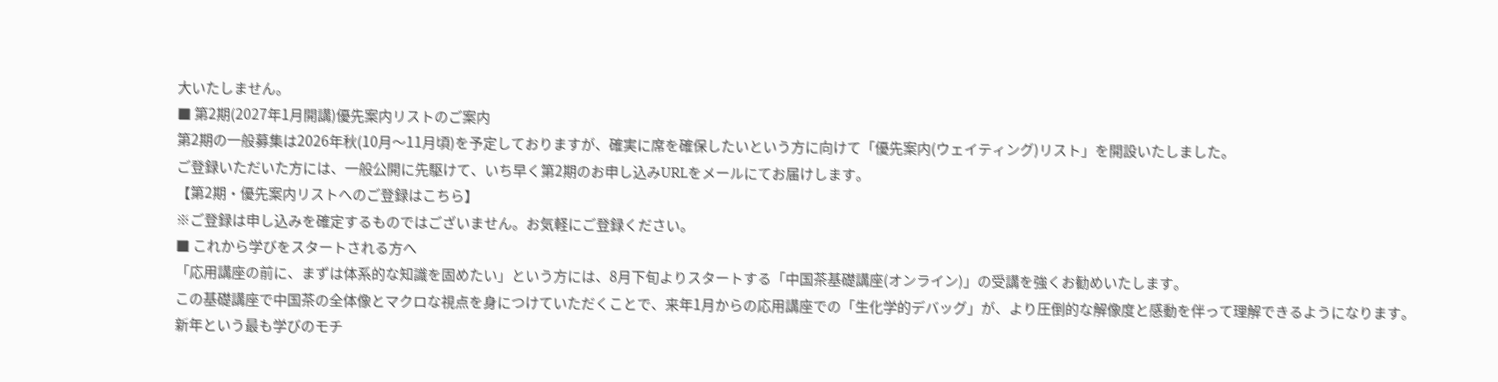大いたしません。
■ 第2期(2027年1月開講)優先案内リストのご案内
第2期の一般募集は2026年秋(10月〜11月頃)を予定しておりますが、確実に席を確保したいという方に向けて「優先案内(ウェイティング)リスト」を開設いたしました。
ご登録いただいた方には、一般公開に先駆けて、いち早く第2期のお申し込みURLをメールにてお届けします。
【第2期・優先案内リストへのご登録はこちら】
※ご登録は申し込みを確定するものではございません。お気軽にご登録ください。
■ これから学びをスタートされる方へ
「応用講座の前に、まずは体系的な知識を固めたい」という方には、8月下旬よりスタートする「中国茶基礎講座(オンライン)」の受講を強くお勧めいたします。
この基礎講座で中国茶の全体像とマクロな視点を身につけていただくことで、来年1月からの応用講座での「生化学的デバッグ」が、より圧倒的な解像度と感動を伴って理解できるようになります。
新年という最も学びのモチ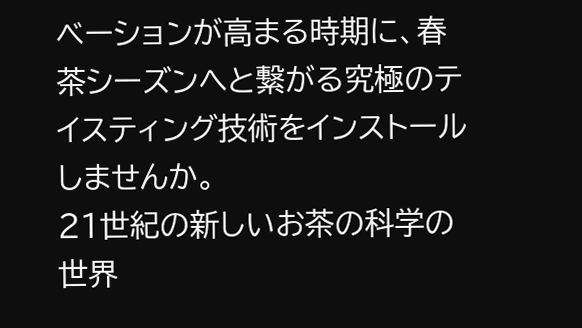ベーションが高まる時期に、春茶シーズンへと繋がる究極のテイスティング技術をインストールしませんか。
21世紀の新しいお茶の科学の世界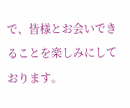で、皆様とお会いできることを楽しみにしております。